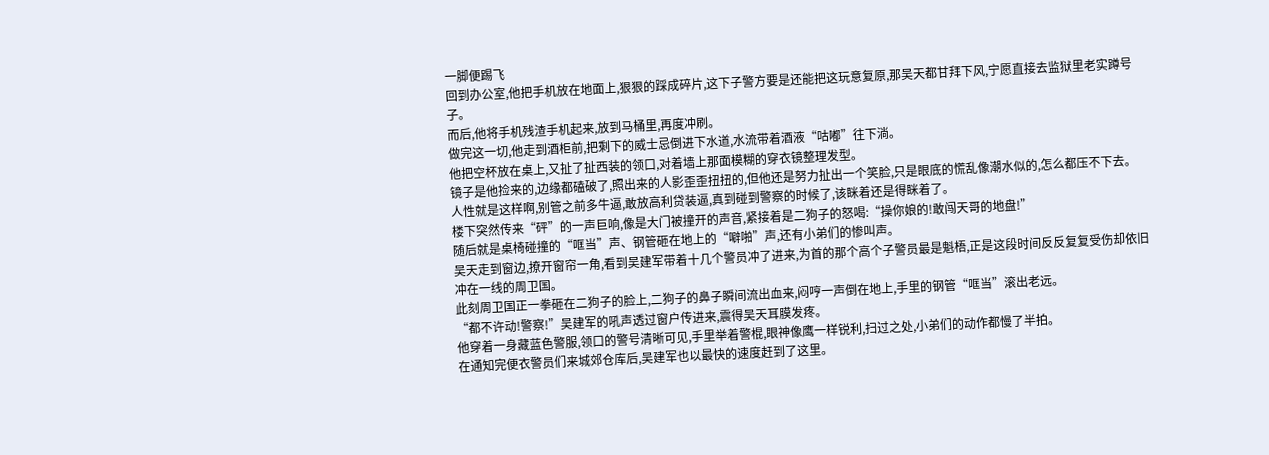一脚便踢飞
回到办公室,他把手机放在地面上,狠狠的踩成碎片,这下子警方要是还能把这玩意复原,那吴天都甘拜下风,宁愿直接去监狱里老实蹲号子。
而后,他将手机残渣手机起来,放到马桶里,再度冲刷。
做完这一切,他走到酒柜前,把剩下的威士忌倒进下水道,水流带着酒液“咕嘟”往下淌。
他把空杯放在桌上,又扯了扯西装的领口,对着墙上那面模糊的穿衣镜整理发型。
镜子是他捡来的,边缘都磕破了,照出来的人影歪歪扭扭的,但他还是努力扯出一个笑脸,只是眼底的慌乱像潮水似的,怎么都压不下去。
人性就是这样啊,别管之前多牛逼,敢放高利贷装逼,真到碰到警察的时候了,该眯着还是得眯着了。
楼下突然传来“砰”的一声巨响,像是大门被撞开的声音,紧接着是二狗子的怒喝:“操你娘的!敢闯天哥的地盘!”
随后就是桌椅碰撞的“哐当”声、钢管砸在地上的“噼啪”声,还有小弟们的惨叫声。
吴天走到窗边,撩开窗帘一角,看到吴建军带着十几个警员冲了进来,为首的那个高个子警员最是魁梧,正是这段时间反反复复受伤却依旧冲在一线的周卫国。
此刻周卫国正一拳砸在二狗子的脸上,二狗子的鼻子瞬间流出血来,闷哼一声倒在地上,手里的钢管“哐当”滚出老远。
“都不许动!警察!”吴建军的吼声透过窗户传进来,震得吴天耳膜发疼。
他穿着一身藏蓝色警服,领口的警号清晰可见,手里举着警棍,眼神像鹰一样锐利,扫过之处,小弟们的动作都慢了半拍。
在通知完便衣警员们来城郊仓库后,吴建军也以最快的速度赶到了这里。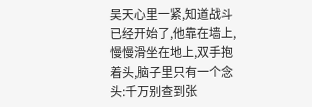吴天心里一紧,知道战斗已经开始了,他靠在墙上,慢慢滑坐在地上,双手抱着头,脑子里只有一个念头:千万别查到张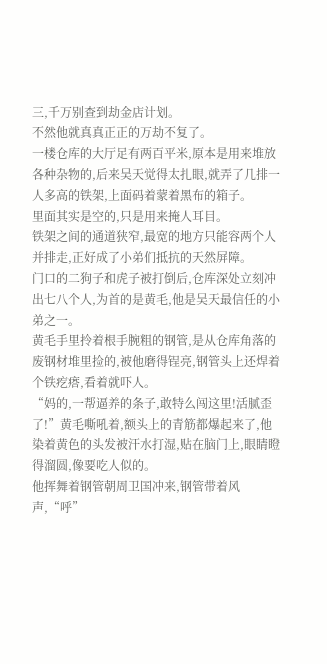三,千万别查到劫金店计划。
不然他就真真正正的万劫不复了。
一楼仓库的大厅足有两百平米,原本是用来堆放各种杂物的,后来吴天觉得太扎眼,就弄了几排一人多高的铁架,上面码着蒙着黑布的箱子。
里面其实是空的,只是用来掩人耳目。
铁架之间的通道狭窄,最宽的地方只能容两个人并排走,正好成了小弟们抵抗的天然屏障。
门口的二狗子和虎子被打倒后,仓库深处立刻冲出七八个人,为首的是黄毛,他是吴天最信任的小弟之一。
黄毛手里拎着根手腕粗的钢管,是从仓库角落的废钢材堆里捡的,被他磨得锃亮,钢管头上还焊着个铁疙瘩,看着就吓人。
“妈的,一帮逼养的条子,敢特么闯这里!活腻歪了!”黄毛嘶吼着,额头上的青筋都爆起来了,他染着黄色的头发被汗水打湿,贴在脑门上,眼睛瞪得溜圆,像要吃人似的。
他挥舞着钢管朝周卫国冲来,钢管带着风声,“呼”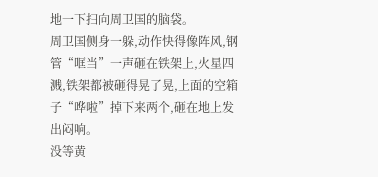地一下扫向周卫国的脑袋。
周卫国侧身一躲,动作快得像阵风,钢管“哐当”一声砸在铁架上,火星四溅,铁架都被砸得晃了晃,上面的空箱子“哗啦”掉下来两个,砸在地上发出闷响。
没等黄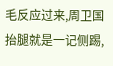毛反应过来,周卫国抬腿就是一记侧踢,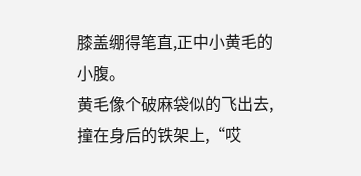膝盖绷得笔直,正中小黄毛的小腹。
黄毛像个破麻袋似的飞出去,撞在身后的铁架上,“哎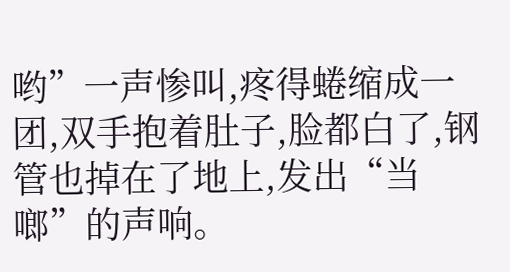哟”一声惨叫,疼得蜷缩成一团,双手抱着肚子,脸都白了,钢管也掉在了地上,发出“当啷”的声响。